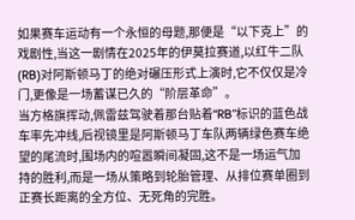如果赛车运动有一个永恒的母题,那便是“以下克上”的戏剧性,当这一剧情在2025年的伊莫拉赛道,以红牛二队(RB)对阿斯顿马丁的绝对碾压形式上演时,它不仅仅是冷门,更像是一场蓄谋已久的“阶层革命”。
当方格旗挥动,佩雷兹驾驶着那台贴着“RB”标识的蓝色战车率先冲线,后视镜里是阿斯顿马丁车队两辆绿色赛车绝望的尾流时,围场内的喧嚣瞬间凝固,这不是一场运气加持的胜利,而是一场从策略到轮胎管理、从排位赛单圈到正赛长距离的全方位、无死角的完胜。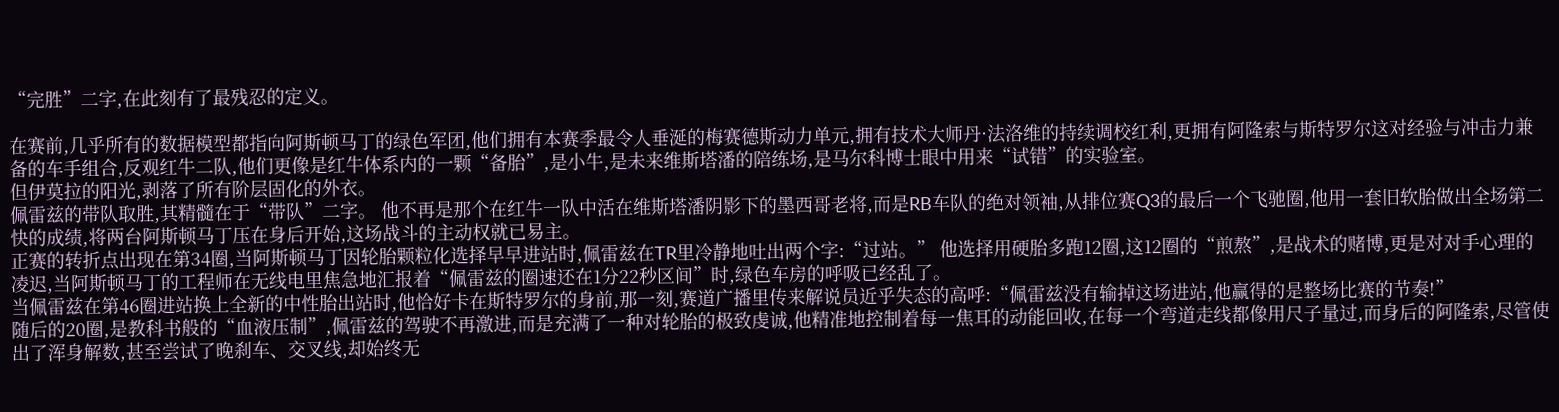“完胜”二字,在此刻有了最残忍的定义。

在赛前,几乎所有的数据模型都指向阿斯顿马丁的绿色军团,他们拥有本赛季最令人垂涎的梅赛德斯动力单元,拥有技术大师丹·法洛维的持续调校红利,更拥有阿隆索与斯特罗尔这对经验与冲击力兼备的车手组合,反观红牛二队,他们更像是红牛体系内的一颗“备胎”,是小牛,是未来维斯塔潘的陪练场,是马尔科博士眼中用来“试错”的实验室。
但伊莫拉的阳光,剥落了所有阶层固化的外衣。
佩雷兹的带队取胜,其精髓在于“带队”二字。 他不再是那个在红牛一队中活在维斯塔潘阴影下的墨西哥老将,而是RB车队的绝对领袖,从排位赛Q3的最后一个飞驰圈,他用一套旧软胎做出全场第二快的成绩,将两台阿斯顿马丁压在身后开始,这场战斗的主动权就已易主。
正赛的转折点出现在第34圈,当阿斯顿马丁因轮胎颗粒化选择早早进站时,佩雷兹在TR里冷静地吐出两个字:“过站。” 他选择用硬胎多跑12圈,这12圈的“煎熬”,是战术的赌博,更是对对手心理的凌迟,当阿斯顿马丁的工程师在无线电里焦急地汇报着“佩雷兹的圈速还在1分22秒区间”时,绿色车房的呼吸已经乱了。
当佩雷兹在第46圈进站换上全新的中性胎出站时,他恰好卡在斯特罗尔的身前,那一刻,赛道广播里传来解说员近乎失态的高呼:“佩雷兹没有输掉这场进站,他赢得的是整场比赛的节奏!”
随后的20圈,是教科书般的“血液压制”,佩雷兹的驾驶不再激进,而是充满了一种对轮胎的极致虔诚,他精准地控制着每一焦耳的动能回收,在每一个弯道走线都像用尺子量过,而身后的阿隆索,尽管使出了浑身解数,甚至尝试了晚刹车、交叉线,却始终无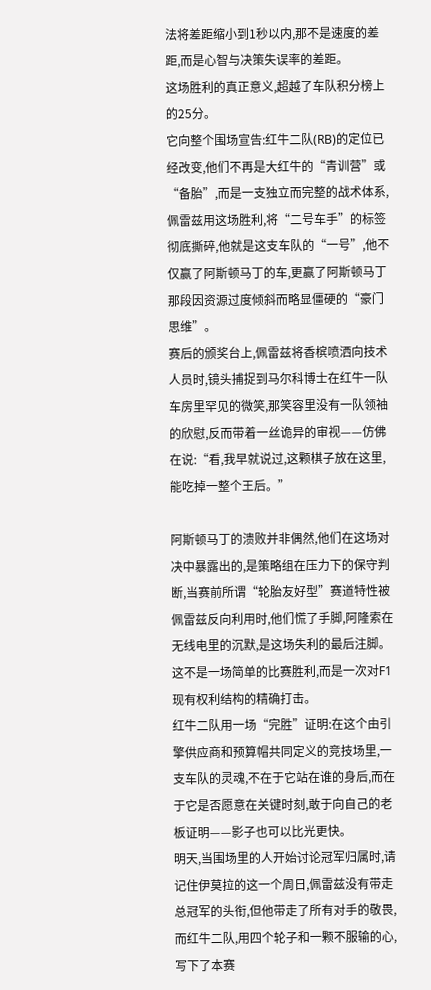法将差距缩小到1秒以内,那不是速度的差距,而是心智与决策失误率的差距。
这场胜利的真正意义,超越了车队积分榜上的25分。
它向整个围场宣告:红牛二队(RB)的定位已经改变,他们不再是大红牛的“青训营”或“备胎”,而是一支独立而完整的战术体系,佩雷兹用这场胜利,将“二号车手”的标签彻底撕碎,他就是这支车队的“一号”,他不仅赢了阿斯顿马丁的车,更赢了阿斯顿马丁那段因资源过度倾斜而略显僵硬的“豪门思维”。
赛后的颁奖台上,佩雷兹将香槟喷洒向技术人员时,镜头捕捉到马尔科博士在红牛一队车房里罕见的微笑,那笑容里没有一队领袖的欣慰,反而带着一丝诡异的审视——仿佛在说:“看,我早就说过,这颗棋子放在这里,能吃掉一整个王后。”

阿斯顿马丁的溃败并非偶然,他们在这场对决中暴露出的,是策略组在压力下的保守判断,当赛前所谓“轮胎友好型”赛道特性被佩雷兹反向利用时,他们慌了手脚,阿隆索在无线电里的沉默,是这场失利的最后注脚。
这不是一场简单的比赛胜利,而是一次对F1现有权利结构的精确打击。
红牛二队用一场“完胜”证明:在这个由引擎供应商和预算帽共同定义的竞技场里,一支车队的灵魂,不在于它站在谁的身后,而在于它是否愿意在关键时刻,敢于向自己的老板证明——影子也可以比光更快。
明天,当围场里的人开始讨论冠军归属时,请记住伊莫拉的这一个周日,佩雷兹没有带走总冠军的头衔,但他带走了所有对手的敬畏,而红牛二队,用四个轮子和一颗不服输的心,写下了本赛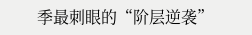季最刺眼的“阶层逆袭”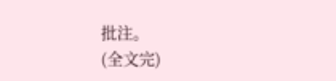批注。
(全文完)